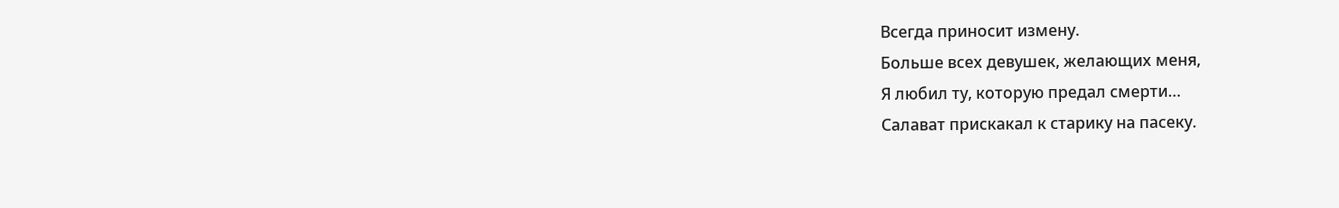Всегда приносит измену.
Больше всех девушек, желающих меня,
Я любил ту, которую предал смерти…
Салават прискакал к старику на пасеку.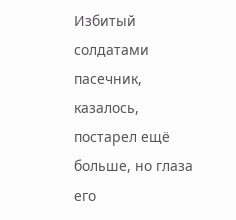Избитый солдатами пасечник, казалось, постарел ещё больше, но глаза его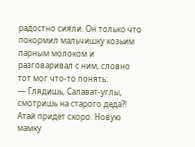радостно сияли. Он только что покормил мальчишку козьим парным молоком и разговаривал с ним, словно тот мог что-то понять:
— Глядишь, Салават-углы, смотришь на старого деда?! Атай придёт скоро. Новую мамку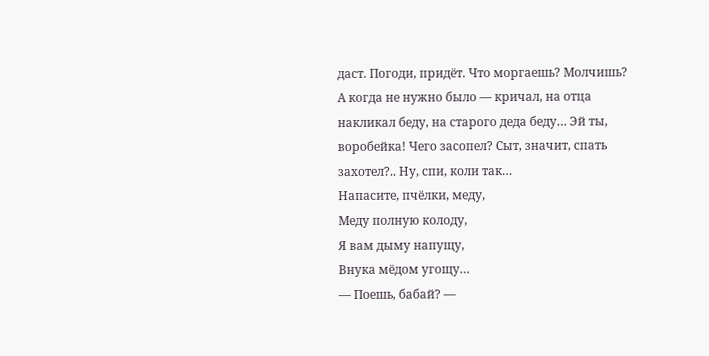даст. Погоди, придёт. Что моргаешь? Молчишь? А когда не нужно было — кричал, на отца накликал беду, на старого деда беду… Эй ты, воробейка! Чего засопел? Сыт, значит, спать захотел?.. Ну, спи, коли так…
Напасите, пчёлки, меду,
Меду полную колоду,
Я вам дыму напущу,
Внука мёдом угощу…
— Поешь, бабай? —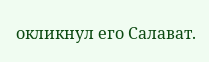окликнул его Салават.